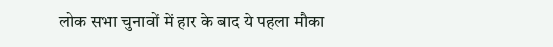लोक सभा चुनावों में हार के बाद ये पहला मौका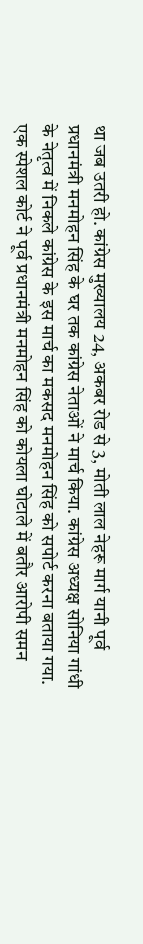था जब उतरी हो. कांग्रेस मुख्यालय 24, अकबर रोड से 3, मोती लाल नेहरू मार्ग यानी पूर्व प्रधानमंत्री मनमोहन सिंह के घर तक कांग्रेस नेताओं ने मार्च किया. कांग्रेस अध्यक्ष सोनिया गांधी के नेतृत्व में निकले कांग्रेस के इस मार्च का मकसद मनमोहन सिंह को सपोर्ट करना बताया गया.
एक स्पेशल कोर्ट ने पूर्व प्रधानमंत्री मनमोहन सिंह को कोयला घोटाले में बतौर आरोपी समन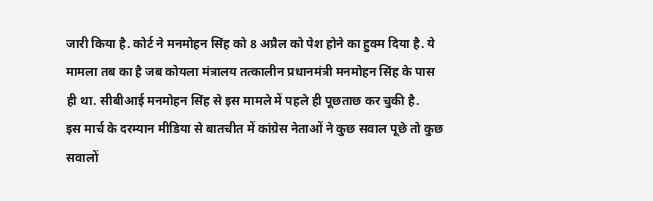जारी किया है. कोर्ट ने मनमोहन सिंह को 8 अप्रैल को पेश होने का हुक्म दिया है. ये मामला तब का है जब कोयला मंत्रालय तत्कालीन प्रधानमंत्री मनमोहन सिंह के पास ही था. सीबीआई मनमोहन सिंह से इस मामले में पहले ही पूछताछ कर चुकी है.
इस मार्च के दरम्यान मीडिया से बातचीत में कांग्रेस नेताओं ने कुछ सवाल पूछे तो कुछ सवालों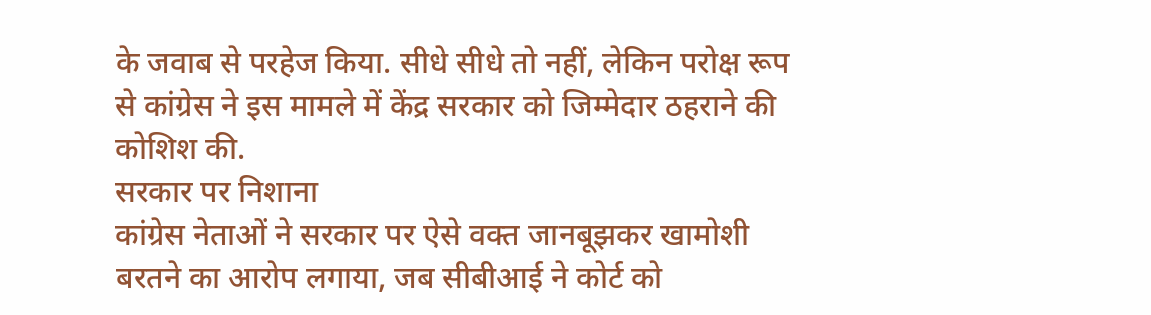के जवाब से परहेज किया. सीधे सीधे तो नहीं, लेकिन परोक्ष रूप से कांग्रेस ने इस मामले में केंद्र सरकार को जिम्मेदार ठहराने की कोशिश की.
सरकार पर निशाना
कांग्रेस नेताओं ने सरकार पर ऐसे वक्त जानबूझकर खामोशी बरतने का आरोप लगाया, जब सीबीआई ने कोर्ट को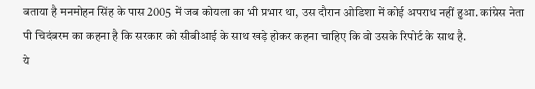बताया है मनमोहन सिंह के पास 2005 में जब कोयला का भी प्रभार था, उस दौरान ओडिशा में कोई अपराध नहीं हुआ. कांग्रेस नेता पी चिदंबरम का कहना है कि सरकार को सीबीआई के साथ खड़े होकर कहना चाहिए कि वो उसके रिपोर्ट के साथ है.
ये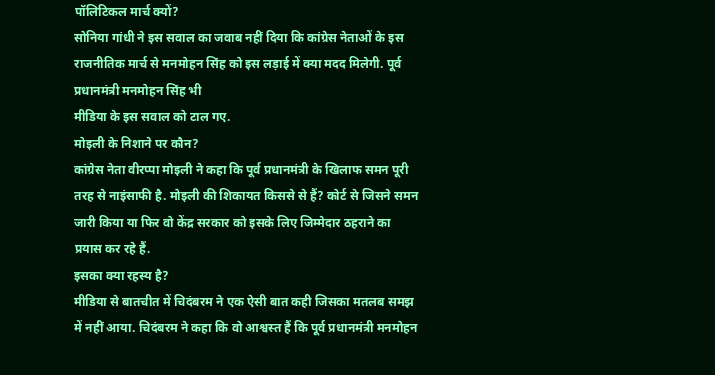पॉलिटिकल मार्च क्यों?
सोनिया गांधी ने इस सवाल का जवाब नहीं दिया कि कांग्रेस नेताओं के इस राजनीतिक मार्च से मनमोहन सिंह को इस लड़ाई में क्या मदद मिलेगी. पूर्व प्रधानमंत्री मनमोहन सिंह भी
मीडिया के इस सवाल को टाल गए.
मोइली के निशाने पर कौन?
कांग्रेस नेता वीरप्पा मोइली ने कहा कि पूर्व प्रधानमंत्री के खिलाफ समन पूरी तरह से नाइंसाफी है. मोइली की शिकायत किससे से हैं? कोर्ट से जिसने समन जारी किया या फिर वो केंद्र सरकार को इसके लिए जिम्मेदार ठहराने का प्रयास कर रहे हैं.
इसका क्या रहस्य है?
मीडिया से बातचीत में चिदंबरम ने एक ऐसी बात कही जिसका मतलब समझ में नहीं आया. चिदंबरम ने कहा कि वो आश्वस्त हैं कि पूर्व प्रधानमंत्री मनमोहन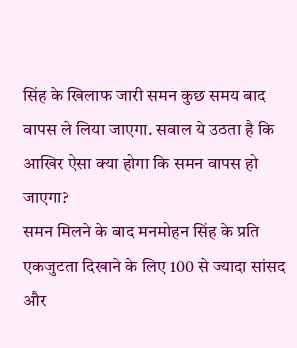सिंह के खिलाफ जारी समन कुछ समय बाद वापस ले लिया जाएगा. सवाल ये उठता है कि आखिर ऐसा क्या होगा कि समन वापस हो जाएगा?
समन मिलने के बाद मनमोहन सिंह के प्रति एकजुटता दिखाने के लिए 100 से ज्यादा सांसद और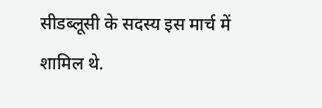सीडब्लूसी के सदस्य इस मार्च में शामिल थे.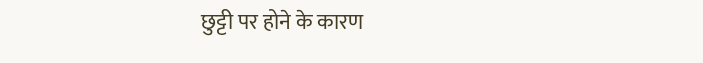छुट्टी पर होने के कारण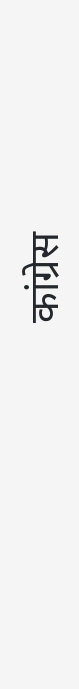कांग्रेस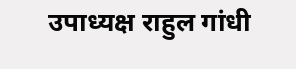उपाध्यक्ष राहुल गांधी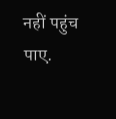नहीं पहुंच पाए.